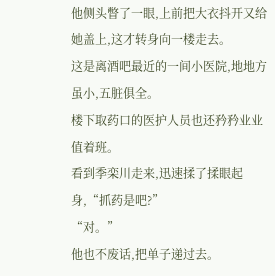他侧头瞥了一眼,上前把大衣抖开又给她盖上,这才转身向一楼走去。
这是离酒吧最近的一间小医院,地地方虽小,五脏俱全。
楼下取药口的医护人员也还矜矜业业值着班。
看到季栾川走来,迅速揉了揉眼起身,“抓药是吧?”
“对。”
他也不废话,把单子递过去。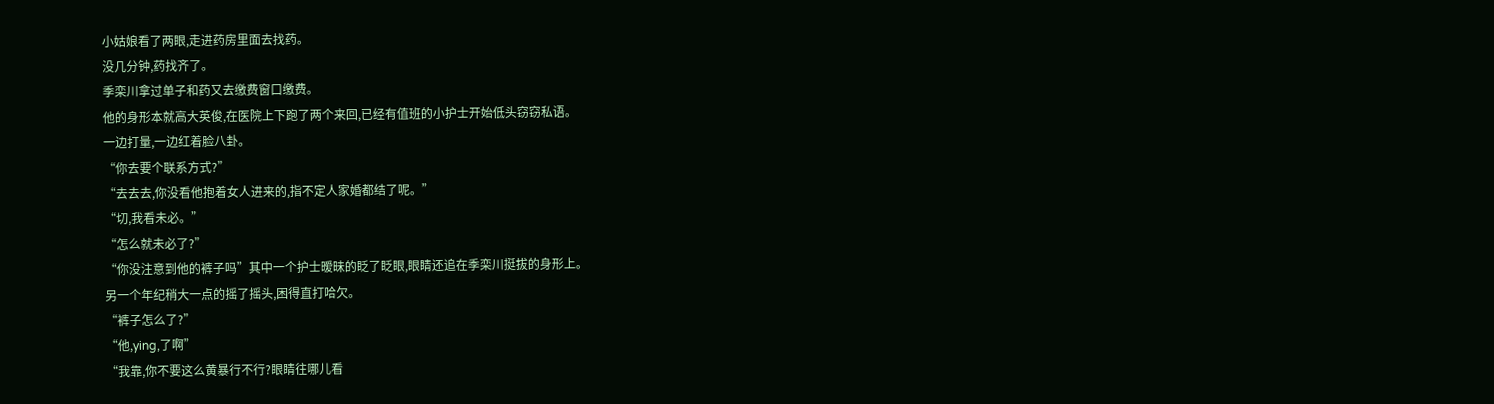小姑娘看了两眼,走进药房里面去找药。
没几分钟,药找齐了。
季栾川拿过单子和药又去缴费窗口缴费。
他的身形本就高大英俊,在医院上下跑了两个来回,已经有值班的小护士开始低头窃窃私语。
一边打量,一边红着脸八卦。
“你去要个联系方式?”
“去去去,你没看他抱着女人进来的,指不定人家婚都结了呢。”
“切,我看未必。”
“怎么就未必了?”
“你没注意到他的裤子吗”其中一个护士暧昧的眨了眨眼,眼睛还追在季栾川挺拔的身形上。
另一个年纪稍大一点的摇了摇头,困得直打哈欠。
“裤子怎么了?”
“他,ying,了啊”
“我靠,你不要这么黄暴行不行?眼睛往哪儿看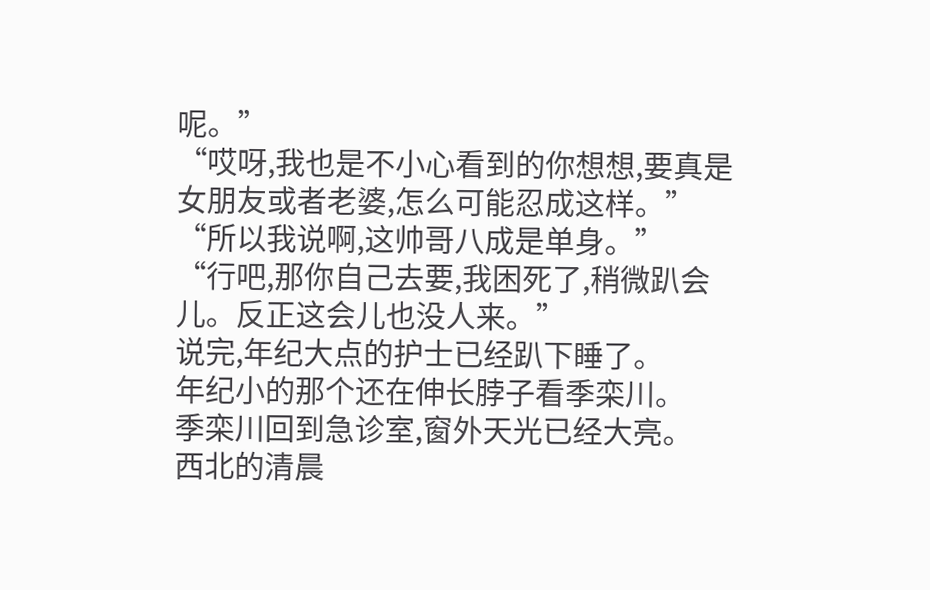呢。”
“哎呀,我也是不小心看到的你想想,要真是女朋友或者老婆,怎么可能忍成这样。”
“所以我说啊,这帅哥八成是单身。”
“行吧,那你自己去要,我困死了,稍微趴会儿。反正这会儿也没人来。”
说完,年纪大点的护士已经趴下睡了。
年纪小的那个还在伸长脖子看季栾川。
季栾川回到急诊室,窗外天光已经大亮。
西北的清晨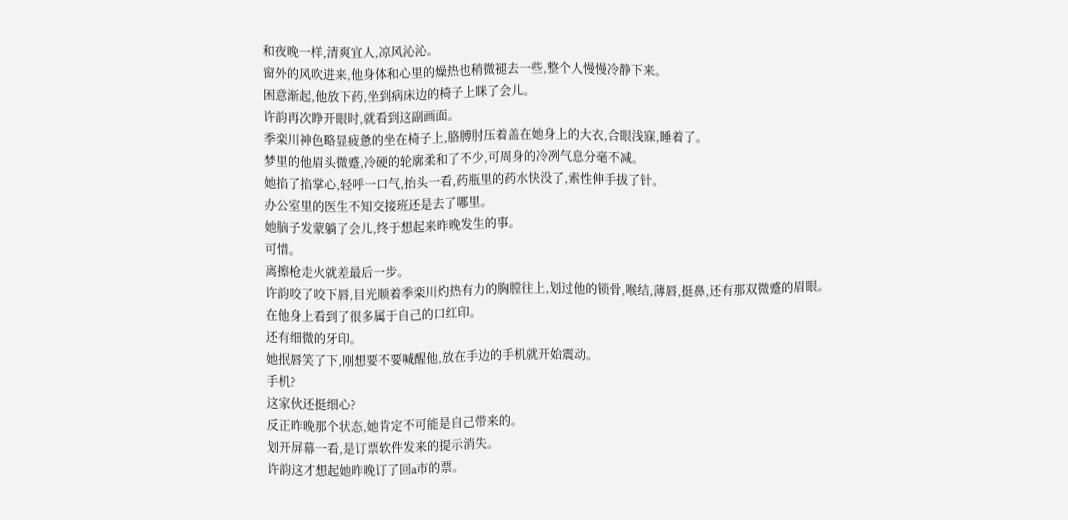和夜晚一样,清爽宜人,凉风沁沁。
窗外的风吹进来,他身体和心里的燥热也稍微褪去一些,整个人慢慢冷静下来。
困意渐起,他放下药,坐到病床边的椅子上眯了会儿。
许韵再次睁开眼时,就看到这副画面。
季栾川神色略显疲惫的坐在椅子上,胳膊肘压着盖在她身上的大衣,合眼浅寐,睡着了。
梦里的他眉头微蹙,冷硬的轮廓柔和了不少,可周身的冷冽气息分毫不减。
她掐了掐掌心,轻呼一口气,抬头一看,药瓶里的药水快没了,索性伸手拔了针。
办公室里的医生不知交接班还是去了哪里。
她脑子发蒙躺了会儿,终于想起来昨晚发生的事。
可惜。
离擦枪走火就差最后一步。
许韵咬了咬下唇,目光顺着季栾川灼热有力的胸膛往上,划过他的锁骨,喉结,薄唇,挺鼻,还有那双微蹙的眉眼。
在他身上看到了很多属于自己的口红印。
还有细微的牙印。
她抿唇笑了下,刚想要不要喊醒他,放在手边的手机就开始震动。
手机?
这家伙还挺细心?
反正昨晚那个状态,她肯定不可能是自己带来的。
划开屏幕一看,是订票软件发来的提示消失。
许韵这才想起她昨晚订了回a市的票。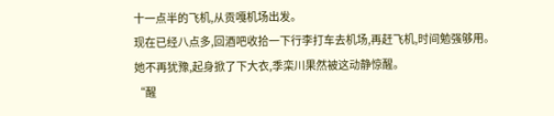十一点半的飞机,从贡嘎机场出发。
现在已经八点多,回酒吧收拾一下行李打车去机场,再赶飞机,时间勉强够用。
她不再犹豫,起身掀了下大衣,季栾川果然被这动静惊醒。
“醒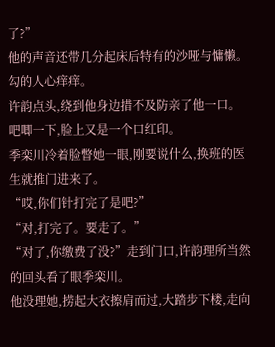了?”
他的声音还带几分起床后特有的沙哑与慵懒。
勾的人心痒痒。
许韵点头,绕到他身边措不及防亲了他一口。
吧唧一下,脸上又是一个口红印。
季栾川冷着脸瞥她一眼,刚要说什么,换班的医生就推门进来了。
“哎,你们针打完了是吧?”
“对,打完了。要走了。”
“对了,你缴费了没?”走到门口,许韵理所当然的回头看了眼季栾川。
他没理她,捞起大衣擦肩而过,大踏步下楼,走向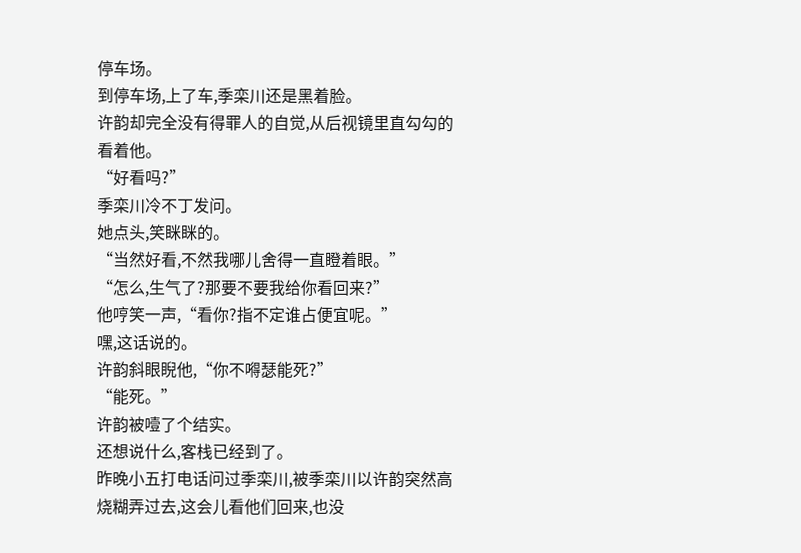停车场。
到停车场,上了车,季栾川还是黑着脸。
许韵却完全没有得罪人的自觉,从后视镜里直勾勾的看着他。
“好看吗?”
季栾川冷不丁发问。
她点头,笑眯眯的。
“当然好看,不然我哪儿舍得一直瞪着眼。”
“怎么,生气了?那要不要我给你看回来?”
他哼笑一声,“看你?指不定谁占便宜呢。”
嘿,这话说的。
许韵斜眼睨他,“你不嘚瑟能死?”
“能死。”
许韵被噎了个结实。
还想说什么,客栈已经到了。
昨晚小五打电话问过季栾川,被季栾川以许韵突然高烧糊弄过去,这会儿看他们回来,也没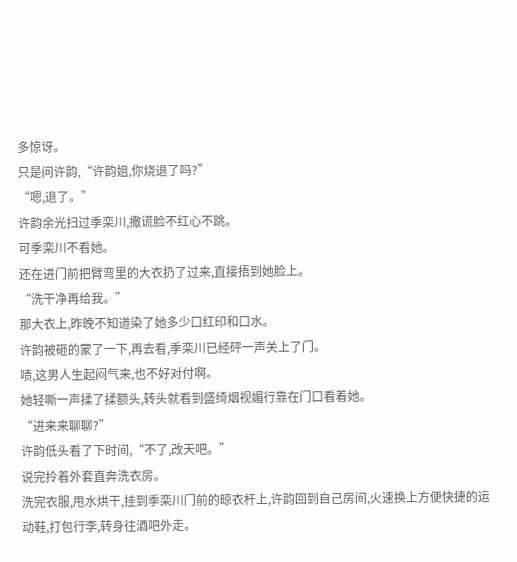多惊讶。
只是问许韵,“许韵姐,你烧退了吗?”
“嗯,退了。”
许韵余光扫过季栾川,撒谎脸不红心不跳。
可季栾川不看她。
还在进门前把臂弯里的大衣扔了过来,直接捂到她脸上。
“洗干净再给我。”
那大衣上,昨晚不知道染了她多少口红印和口水。
许韵被砸的蒙了一下,再去看,季栾川已经砰一声关上了门。
啧,这男人生起闷气来,也不好对付啊。
她轻嘶一声揉了揉额头,转头就看到盛绮烟视媚行靠在门口看着她。
“进来来聊聊?”
许韵低头看了下时间,“不了,改天吧。”
说完拎着外套直奔洗衣房。
洗完衣服,甩水烘干,挂到季栾川门前的晾衣杆上,许韵回到自己房间,火速换上方便快捷的运动鞋,打包行李,转身往酒吧外走。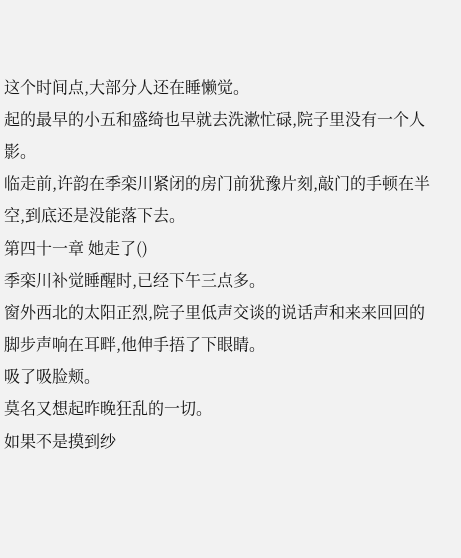这个时间点,大部分人还在睡懒觉。
起的最早的小五和盛绮也早就去洗漱忙碌,院子里没有一个人影。
临走前,许韵在季栾川紧闭的房门前犹豫片刻,敲门的手顿在半空,到底还是没能落下去。
第四十一章 她走了()
季栾川补觉睡醒时,已经下午三点多。
窗外西北的太阳正烈,院子里低声交谈的说话声和来来回回的脚步声响在耳畔,他伸手捂了下眼睛。
吸了吸脸颊。
莫名又想起昨晚狂乱的一切。
如果不是摸到纱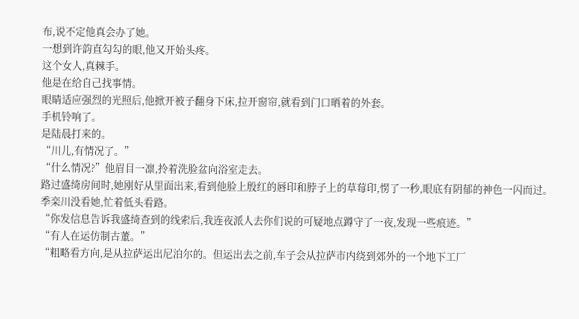布,说不定他真会办了她。
一想到许韵直勾勾的眼,他又开始头疼。
这个女人,真棘手。
他是在给自己找事情。
眼睛适应强烈的光照后,他掀开被子翻身下床,拉开窗帘,就看到门口晒着的外套。
手机铃响了。
是陆晨打来的。
“川儿,有情况了。”
“什么情况?”他眉目一凛,拎着洗脸盆向浴室走去。
路过盛绮房间时,她刚好从里面出来,看到他脸上殷红的唇印和脖子上的草莓印,愣了一秒,眼底有阴郁的神色一闪而过。
季栾川没看她,忙着低头看路。
“你发信息告诉我盛绮查到的线索后,我连夜派人去你们说的可疑地点蹲守了一夜,发现一些痕迹。”
“有人在运仿制古董。”
“粗略看方向,是从拉萨运出尼泊尔的。但运出去之前,车子会从拉萨市内绕到郊外的一个地下工厂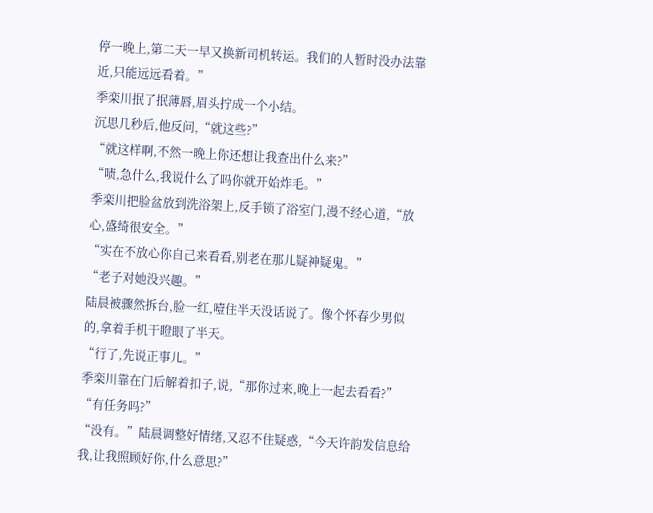停一晚上,第二天一早又换新司机转运。我们的人暂时没办法靠近,只能远远看着。”
季栾川抿了抿薄唇,眉头拧成一个小结。
沉思几秒后,他反问,“就这些?”
“就这样啊,不然一晚上你还想让我查出什么来?”
“啧,急什么,我说什么了吗你就开始炸毛。”
季栾川把脸盆放到洗浴架上,反手锁了浴室门,漫不经心道,“放心,盛绮很安全。”
“实在不放心你自己来看看,别老在那儿疑神疑鬼。”
“老子对她没兴趣。”
陆晨被骤然拆台,脸一红,噎住半天没话说了。像个怀春少男似的,拿着手机干瞪眼了半天。
“行了,先说正事儿。”
季栾川靠在门后解着扣子,说,“那你过来,晚上一起去看看?”
“有任务吗?”
“没有。”陆晨调整好情绪,又忍不住疑惑,“今天许韵发信息给我,让我照顾好你,什么意思?”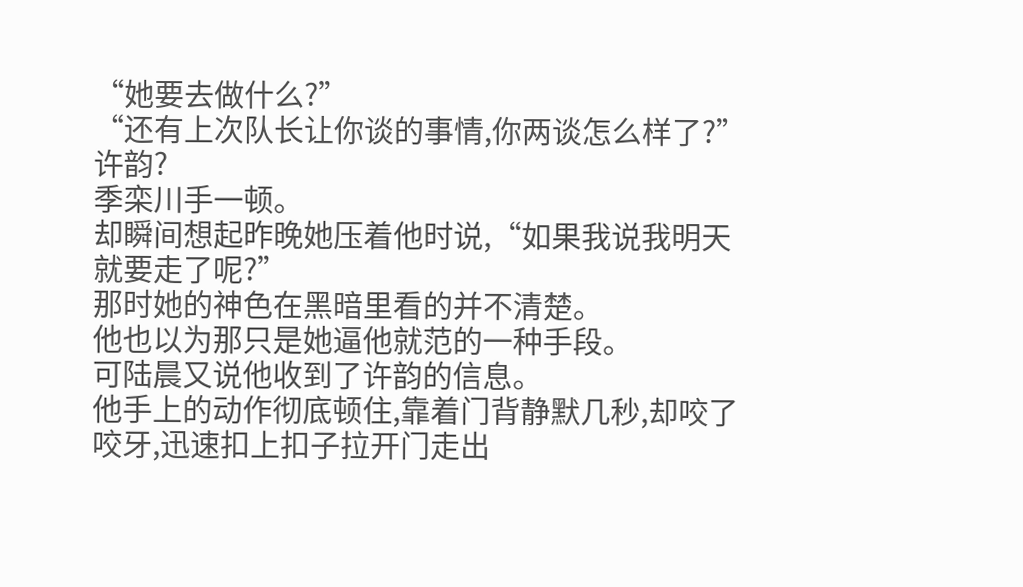“她要去做什么?”
“还有上次队长让你谈的事情,你两谈怎么样了?”
许韵?
季栾川手一顿。
却瞬间想起昨晚她压着他时说,“如果我说我明天就要走了呢?”
那时她的神色在黑暗里看的并不清楚。
他也以为那只是她逼他就范的一种手段。
可陆晨又说他收到了许韵的信息。
他手上的动作彻底顿住,靠着门背静默几秒,却咬了咬牙,迅速扣上扣子拉开门走出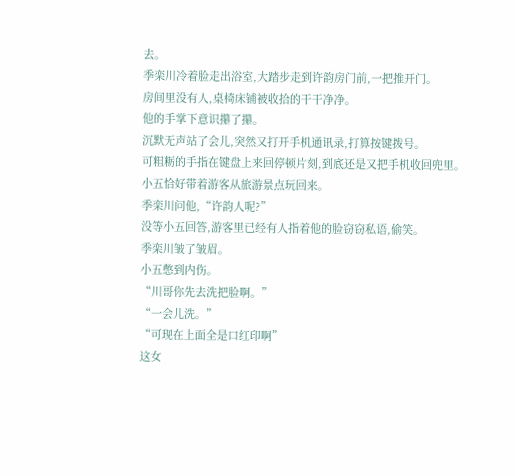去。
季栾川冷着脸走出浴室,大踏步走到许韵房门前,一把推开门。
房间里没有人,桌椅床铺被收拾的干干净净。
他的手掌下意识攥了攥。
沉默无声站了会儿,突然又打开手机通讯录,打算按键拨号。
可粗粝的手指在键盘上来回停顿片刻,到底还是又把手机收回兜里。
小五恰好带着游客从旅游景点玩回来。
季栾川问他,“许韵人呢?”
没等小五回答,游客里已经有人指着他的脸窃窃私语,偷笑。
季栾川皱了皱眉。
小五憋到内伤。
“川哥你先去洗把脸啊。”
“一会儿洗。”
“可现在上面全是口红印啊”
这女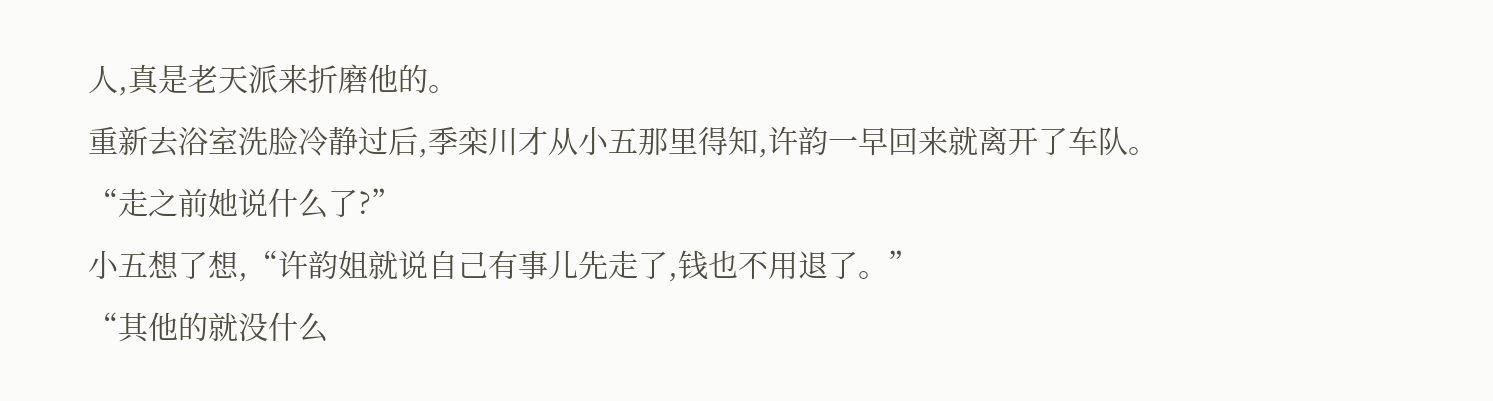人,真是老天派来折磨他的。
重新去浴室洗脸冷静过后,季栾川才从小五那里得知,许韵一早回来就离开了车队。
“走之前她说什么了?”
小五想了想,“许韵姐就说自己有事儿先走了,钱也不用退了。”
“其他的就没什么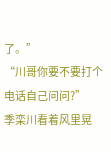了。”
“川哥你要不要打个电话自己问问?”
季栾川看着风里晃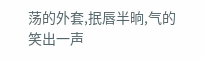荡的外套,抿唇半晌,气的笑出一声